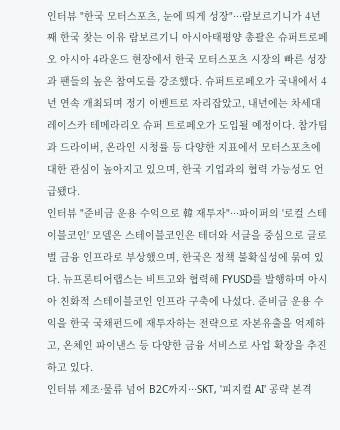인터뷰 "한국 모터스포츠, 눈에 띄게 성장"···람보르기니가 4년째 한국 찾는 이유 람보르기니 아시아태평양 총괄은 슈퍼트로페오 아시아 4라운드 현장에서 한국 모터스포츠 시장의 빠른 성장과 팬들의 높은 참여도를 강조했다. 슈퍼트로페오가 국내에서 4년 연속 개최되며 정기 이벤트로 자리잡았고, 내년에는 차세대 레이스카 테메라리오 슈퍼 트로페오가 도입될 예정이다. 참가팀과 드라이버, 온라인 시청률 등 다양한 지표에서 모터스포츠에 대한 관심이 높아지고 있으며, 한국 기업과의 협력 가능성도 언급됐다.
인터뷰 "준비금 운용 수익으로 韓 재투자"···파이퍼의 '로컬 스테이블코인' 모델은 스테이블코인은 테더와 서클을 중심으로 글로벌 금융 인프라로 부상했으며, 한국은 정책 불확실성에 묶여 있다. 뉴프론티어랩스는 비트고와 협력해 FYUSD를 발행하며 아시아 친화적 스테이블코인 인프라 구축에 나섰다. 준비금 운용 수익을 한국 국채펀드에 재투자하는 전략으로 자본유출을 억제하고, 온체인 파이낸스 등 다양한 금융 서비스로 사업 확장을 추진하고 있다.
인터뷰 제조·물류 넘어 B2C까지···SKT, '피지컬 AI' 공략 본격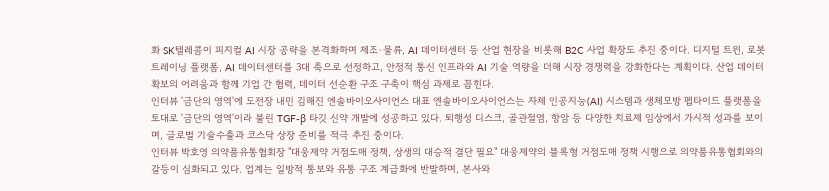화 SK텔레콤이 피지컬 AI 시장 공략을 본격화하며 제조·물류, AI 데이터센터 등 산업 현장을 비롯해 B2C 사업 확장도 추진 중이다. 디지털 트윈, 로봇 트레이닝 플랫폼, AI 데이터센터를 3대 축으로 선정하고, 안정적 통신 인프라와 AI 기술 역량을 더해 시장 경쟁력을 강화한다는 계획이다. 산업 데이터 확보의 어려움과 함께 기업 간 협력, 데이터 선순환 구조 구축이 핵심 과제로 꼽힌다.
인터뷰 '금단의 영역'에 도전장 내민 김해진 엔솔바이오사이언스 대표 엔솔바이오사이언스는 자체 인공지능(AI) 시스템과 생체모방 펩타이드 플랫폼을 토대로 '금단의 영역'이라 불린 TGF-β 타깃 신약 개발에 성공하고 있다. 퇴행성 디스크, 골관절염, 항암 등 다양한 치료제 임상에서 가시적 성과를 보이며, 글로벌 기술수출과 코스닥 상장 준비를 적극 추진 중이다.
인터뷰 박호영 의약품유통협회장 "대웅제약 거점도매 정책, 상생의 대승적 결단 필요" 대웅제약의 블록형 거점도매 정책 시행으로 의약품유통협회와의 갈등이 심화되고 있다. 업계는 일방적 통보와 유통 구조 계급화에 반발하며, 본사와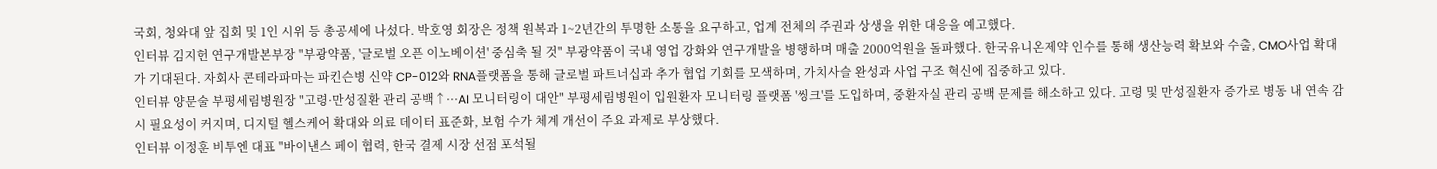국회, 청와대 앞 집회 및 1인 시위 등 총공세에 나섰다. 박호영 회장은 정책 원복과 1~2년간의 투명한 소통을 요구하고, 업계 전체의 주권과 상생을 위한 대응을 예고했다.
인터뷰 김지헌 연구개발본부장 "부광약품, '글로벌 오픈 이노베이션' 중심축 될 것" 부광약품이 국내 영업 강화와 연구개발을 병행하며 매출 2000억원을 돌파했다. 한국유니온제약 인수를 통해 생산능력 확보와 수출, CMO사업 확대가 기대된다. 자회사 콘테라파마는 파킨슨병 신약 CP-012와 RNA플랫폼을 통해 글로벌 파트너십과 추가 협업 기회를 모색하며, 가치사슬 완성과 사업 구조 혁신에 집중하고 있다.
인터뷰 양문술 부평세림병원장 "고령·만성질환 관리 공백↑···AI 모니터링이 대안" 부평세림병원이 입원환자 모니터링 플랫폼 '씽크'를 도입하며, 중환자실 관리 공백 문제를 해소하고 있다. 고령 및 만성질환자 증가로 병동 내 연속 감시 필요성이 커지며, 디지털 헬스케어 확대와 의료 데이터 표준화, 보험 수가 체계 개선이 주요 과제로 부상했다.
인터뷰 이정훈 비투엔 대표 "바이낸스 페이 협력, 한국 결제 시장 선점 포석될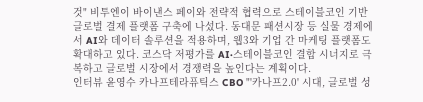것" 비투엔이 바이낸스 페이와 전략적 협력으로 스테이블코인 기반 글로벌 결제 플랫폼 구축에 나섰다. 동대문 패션시장 등 실물 경제에서 AI와 데이터 솔루션을 적용하며, 웹3와 기업 간 마케팅 플랫폼도 확대하고 있다. 코스닥 저평가를 AI·스테이블코인 결합 시너지로 극복하고 글로벌 시장에서 경쟁력을 높인다는 계획이다.
인터뷰 윤영수 카나프테라퓨틱스 CBO "'카나프2.0' 시대, 글로벌 성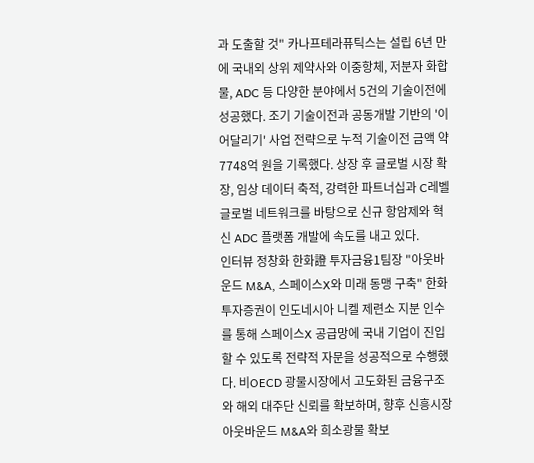과 도출할 것" 카나프테라퓨틱스는 설립 6년 만에 국내외 상위 제약사와 이중항체, 저분자 화합물, ADC 등 다양한 분야에서 5건의 기술이전에 성공했다. 조기 기술이전과 공동개발 기반의 '이어달리기' 사업 전략으로 누적 기술이전 금액 약 7748억 원을 기록했다. 상장 후 글로벌 시장 확장, 임상 데이터 축적, 강력한 파트너십과 C레벨 글로벌 네트워크를 바탕으로 신규 항암제와 혁신 ADC 플랫폼 개발에 속도를 내고 있다.
인터뷰 정창화 한화證 투자금융1팀장 "아웃바운드 M&A, 스페이스X와 미래 동맹 구축" 한화투자증권이 인도네시아 니켈 제련소 지분 인수를 통해 스페이스X 공급망에 국내 기업이 진입할 수 있도록 전략적 자문을 성공적으로 수행했다. 비OECD 광물시장에서 고도화된 금융구조와 해외 대주단 신뢰를 확보하며, 향후 신흥시장 아웃바운드 M&A와 희소광물 확보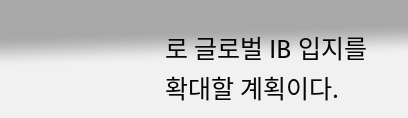로 글로벌 IB 입지를 확대할 계획이다.